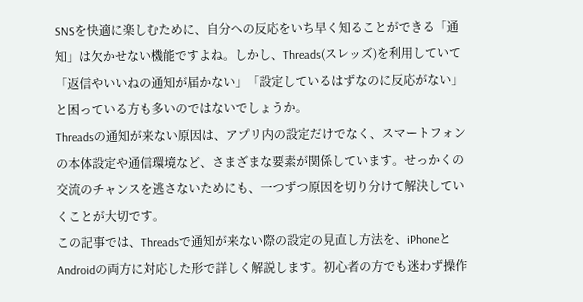SNSを快適に楽しむために、自分への反応をいち早く知ることができる「通知」は欠かせない機能ですよね。しかし、Threads(スレッズ)を利用していて「返信やいいねの通知が届かない」「設定しているはずなのに反応がない」と困っている方も多いのではないでしょうか。
Threadsの通知が来ない原因は、アプリ内の設定だけでなく、スマートフォンの本体設定や通信環境など、さまざまな要素が関係しています。せっかくの交流のチャンスを逃さないためにも、一つずつ原因を切り分けて解決していくことが大切です。
この記事では、Threadsで通知が来ない際の設定の見直し方法を、iPhoneとAndroidの両方に対応した形で詳しく解説します。初心者の方でも迷わず操作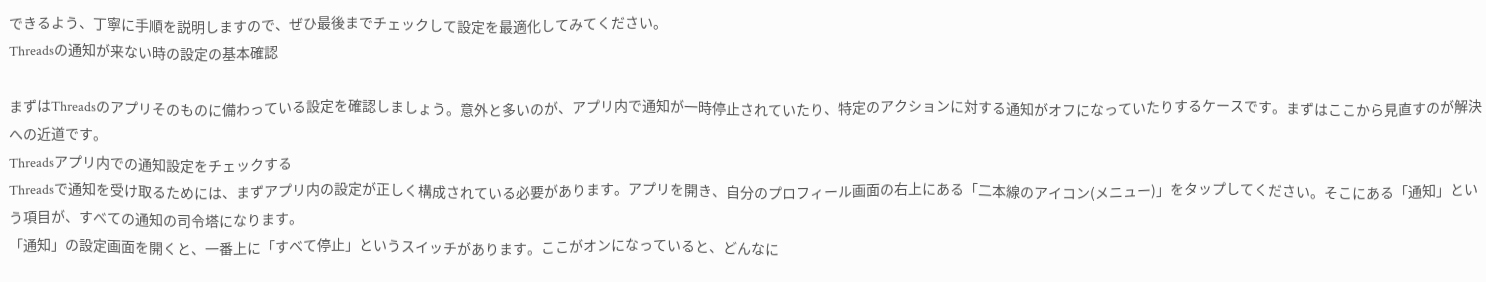できるよう、丁寧に手順を説明しますので、ぜひ最後までチェックして設定を最適化してみてください。
Threadsの通知が来ない時の設定の基本確認

まずはThreadsのアプリそのものに備わっている設定を確認しましょう。意外と多いのが、アプリ内で通知が一時停止されていたり、特定のアクションに対する通知がオフになっていたりするケースです。まずはここから見直すのが解決への近道です。
Threadsアプリ内での通知設定をチェックする
Threadsで通知を受け取るためには、まずアプリ内の設定が正しく構成されている必要があります。アプリを開き、自分のプロフィール画面の右上にある「二本線のアイコン(メニュー)」をタップしてください。そこにある「通知」という項目が、すべての通知の司令塔になります。
「通知」の設定画面を開くと、一番上に「すべて停止」というスイッチがあります。ここがオンになっていると、どんなに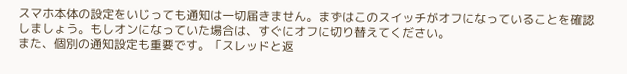スマホ本体の設定をいじっても通知は一切届きません。まずはこのスイッチがオフになっていることを確認しましょう。もしオンになっていた場合は、すぐにオフに切り替えてください。
また、個別の通知設定も重要です。「スレッドと返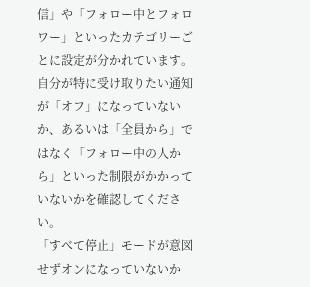信」や「フォロー中とフォロワー」といったカテゴリーごとに設定が分かれています。自分が特に受け取りたい通知が「オフ」になっていないか、あるいは「全員から」ではなく「フォロー中の人から」といった制限がかかっていないかを確認してください。
「すべて停止」モードが意図せずオンになっていないか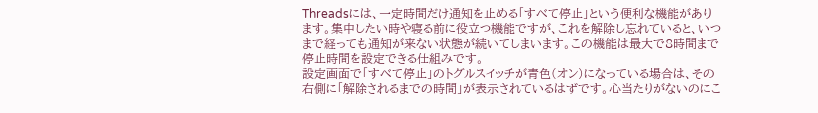Threadsには、一定時間だけ通知を止める「すべて停止」という便利な機能があります。集中したい時や寝る前に役立つ機能ですが、これを解除し忘れていると、いつまで経っても通知が来ない状態が続いてしまいます。この機能は最大で8時間まで停止時間を設定できる仕組みです。
設定画面で「すべて停止」のトグルスイッチが青色(オン)になっている場合は、その右側に「解除されるまでの時間」が表示されているはずです。心当たりがないのにこ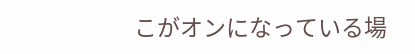こがオンになっている場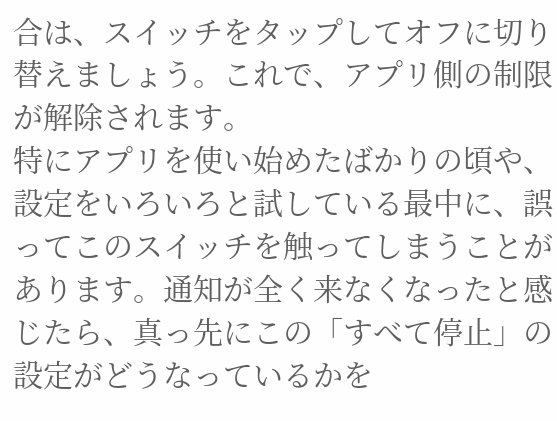合は、スイッチをタップしてオフに切り替えましょう。これで、アプリ側の制限が解除されます。
特にアプリを使い始めたばかりの頃や、設定をいろいろと試している最中に、誤ってこのスイッチを触ってしまうことがあります。通知が全く来なくなったと感じたら、真っ先にこの「すべて停止」の設定がどうなっているかを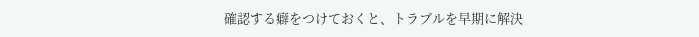確認する癖をつけておくと、トラブルを早期に解決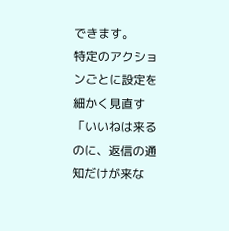できます。
特定のアクションごとに設定を細かく見直す
「いいねは来るのに、返信の通知だけが来な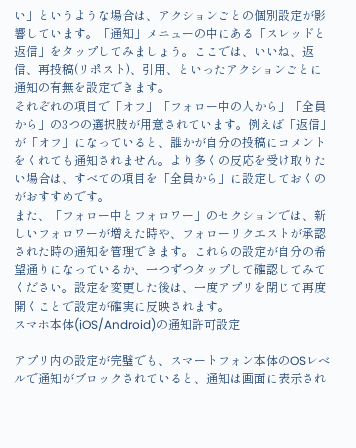い」というような場合は、アクションごとの個別設定が影響しています。「通知」メニューの中にある「スレッドと返信」をタップしてみましょう。ここでは、いいね、返信、再投稿(リポスト)、引用、といったアクションごとに通知の有無を設定できます。
それぞれの項目で「オフ」「フォロー中の人から」「全員から」の3つの選択肢が用意されています。例えば「返信」が「オフ」になっていると、誰かが自分の投稿にコメントをくれても通知されません。より多くの反応を受け取りたい場合は、すべての項目を「全員から」に設定しておくのがおすすめです。
また、「フォロー中とフォロワー」のセクションでは、新しいフォロワーが増えた時や、フォローリクエストが承認された時の通知を管理できます。これらの設定が自分の希望通りになっているか、一つずつタップして確認してみてください。設定を変更した後は、一度アプリを閉じて再度開くことで設定が確実に反映されます。
スマホ本体(iOS/Android)の通知許可設定

アプリ内の設定が完璧でも、スマートフォン本体のOSレベルで通知がブロックされていると、通知は画面に表示され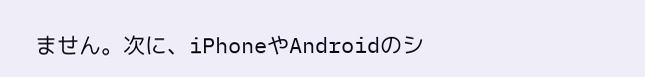ません。次に、iPhoneやAndroidのシ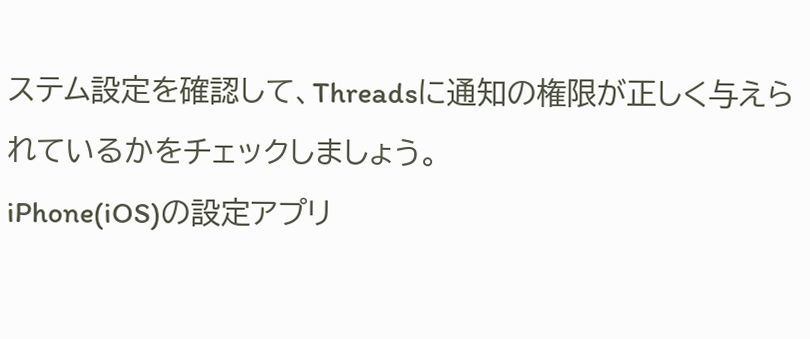ステム設定を確認して、Threadsに通知の権限が正しく与えられているかをチェックしましょう。
iPhone(iOS)の設定アプリ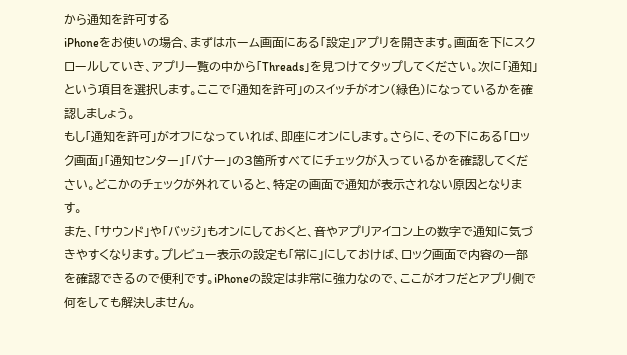から通知を許可する
iPhoneをお使いの場合、まずはホーム画面にある「設定」アプリを開きます。画面を下にスクロールしていき、アプリ一覧の中から「Threads」を見つけてタップしてください。次に「通知」という項目を選択します。ここで「通知を許可」のスイッチがオン(緑色)になっているかを確認しましょう。
もし「通知を許可」がオフになっていれば、即座にオンにします。さらに、その下にある「ロック画面」「通知センター」「バナー」の3箇所すべてにチェックが入っているかを確認してください。どこかのチェックが外れていると、特定の画面で通知が表示されない原因となります。
また、「サウンド」や「バッジ」もオンにしておくと、音やアプリアイコン上の数字で通知に気づきやすくなります。プレビュー表示の設定も「常に」にしておけば、ロック画面で内容の一部を確認できるので便利です。iPhoneの設定は非常に強力なので、ここがオフだとアプリ側で何をしても解決しません。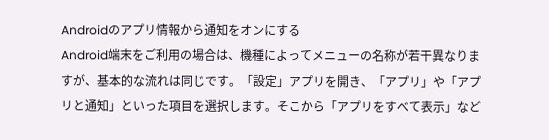Androidのアプリ情報から通知をオンにする
Android端末をご利用の場合は、機種によってメニューの名称が若干異なりますが、基本的な流れは同じです。「設定」アプリを開き、「アプリ」や「アプリと通知」といった項目を選択します。そこから「アプリをすべて表示」など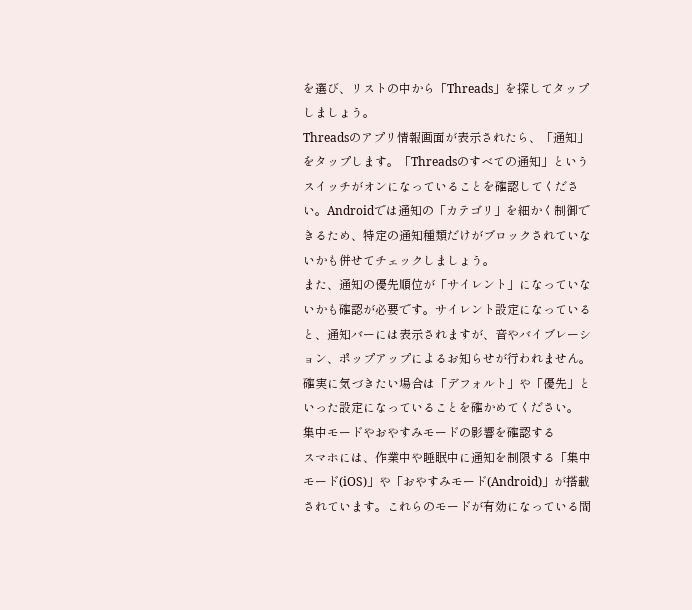を選び、リストの中から「Threads」を探してタップしましょう。
Threadsのアプリ情報画面が表示されたら、「通知」をタップします。「Threadsのすべての通知」というスイッチがオンになっていることを確認してください。Androidでは通知の「カテゴリ」を細かく制御できるため、特定の通知種類だけがブロックされていないかも併せてチェックしましょう。
また、通知の優先順位が「サイレント」になっていないかも確認が必要です。サイレント設定になっていると、通知バーには表示されますが、音やバイブレーション、ポップアップによるお知らせが行われません。確実に気づきたい場合は「デフォルト」や「優先」といった設定になっていることを確かめてください。
集中モードやおやすみモードの影響を確認する
スマホには、作業中や睡眠中に通知を制限する「集中モード(iOS)」や「おやすみモード(Android)」が搭載されています。これらのモードが有効になっている間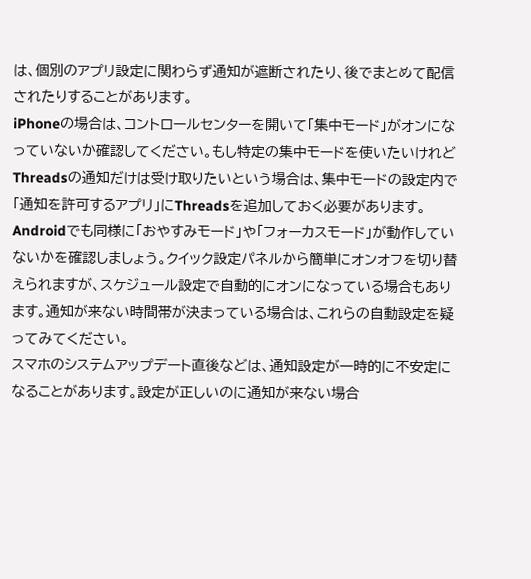は、個別のアプリ設定に関わらず通知が遮断されたり、後でまとめて配信されたりすることがあります。
iPhoneの場合は、コントロールセンターを開いて「集中モード」がオンになっていないか確認してください。もし特定の集中モードを使いたいけれどThreadsの通知だけは受け取りたいという場合は、集中モードの設定内で「通知を許可するアプリ」にThreadsを追加しておく必要があります。
Androidでも同様に「おやすみモード」や「フォーカスモード」が動作していないかを確認しましょう。クイック設定パネルから簡単にオンオフを切り替えられますが、スケジュール設定で自動的にオンになっている場合もあります。通知が来ない時間帯が決まっている場合は、これらの自動設定を疑ってみてください。
スマホのシステムアップデート直後などは、通知設定が一時的に不安定になることがあります。設定が正しいのに通知が来ない場合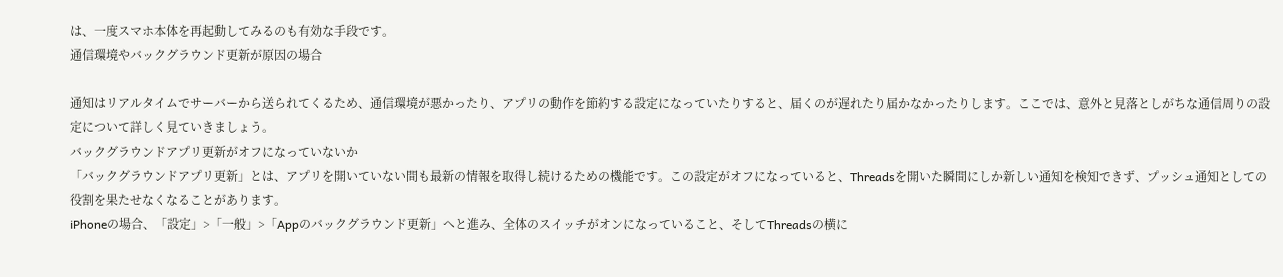は、一度スマホ本体を再起動してみるのも有効な手段です。
通信環境やバックグラウンド更新が原因の場合

通知はリアルタイムでサーバーから送られてくるため、通信環境が悪かったり、アプリの動作を節約する設定になっていたりすると、届くのが遅れたり届かなかったりします。ここでは、意外と見落としがちな通信周りの設定について詳しく見ていきましょう。
バックグラウンドアプリ更新がオフになっていないか
「バックグラウンドアプリ更新」とは、アプリを開いていない間も最新の情報を取得し続けるための機能です。この設定がオフになっていると、Threadsを開いた瞬間にしか新しい通知を検知できず、プッシュ通知としての役割を果たせなくなることがあります。
iPhoneの場合、「設定」>「一般」>「Appのバックグラウンド更新」へと進み、全体のスイッチがオンになっていること、そしてThreadsの横に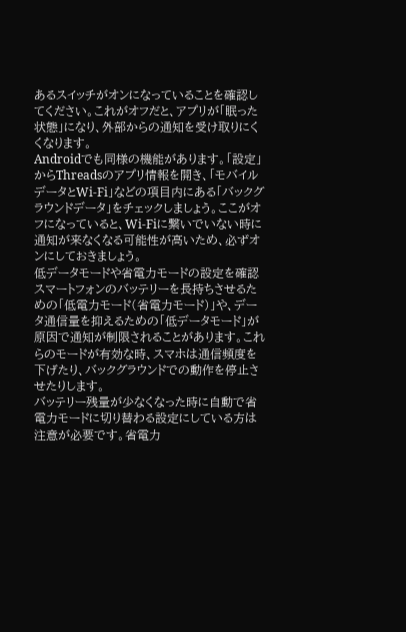あるスイッチがオンになっていることを確認してください。これがオフだと、アプリが「眠った状態」になり、外部からの通知を受け取りにくくなります。
Androidでも同様の機能があります。「設定」からThreadsのアプリ情報を開き、「モバイルデータとWi-Fi」などの項目内にある「バックグラウンドデータ」をチェックしましょう。ここがオフになっていると、Wi-Fiに繋いでいない時に通知が来なくなる可能性が高いため、必ずオンにしておきましょう。
低データモードや省電力モードの設定を確認
スマートフォンのバッテリーを長持ちさせるための「低電力モード(省電力モード)」や、データ通信量を抑えるための「低データモード」が原因で通知が制限されることがあります。これらのモードが有効な時、スマホは通信頻度を下げたり、バックグラウンドでの動作を停止させたりします。
バッテリー残量が少なくなった時に自動で省電力モードに切り替わる設定にしている方は注意が必要です。省電力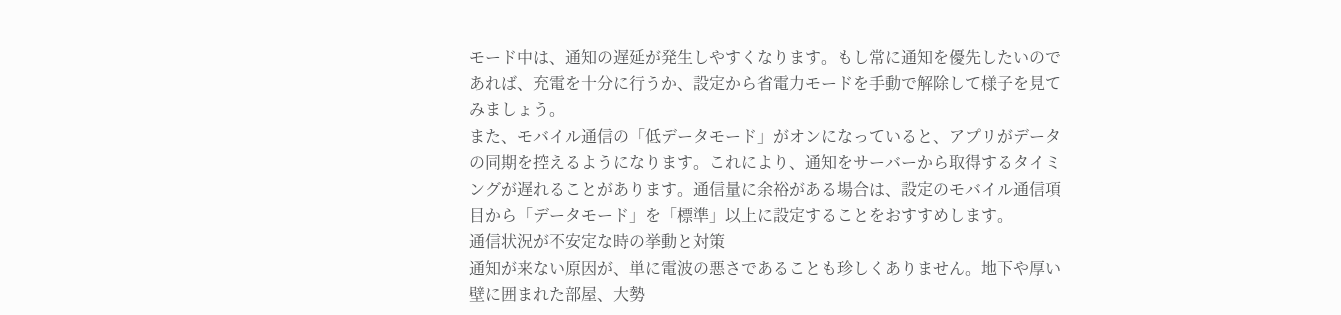モード中は、通知の遅延が発生しやすくなります。もし常に通知を優先したいのであれば、充電を十分に行うか、設定から省電力モードを手動で解除して様子を見てみましょう。
また、モバイル通信の「低データモード」がオンになっていると、アプリがデータの同期を控えるようになります。これにより、通知をサーバーから取得するタイミングが遅れることがあります。通信量に余裕がある場合は、設定のモバイル通信項目から「データモード」を「標準」以上に設定することをおすすめします。
通信状況が不安定な時の挙動と対策
通知が来ない原因が、単に電波の悪さであることも珍しくありません。地下や厚い壁に囲まれた部屋、大勢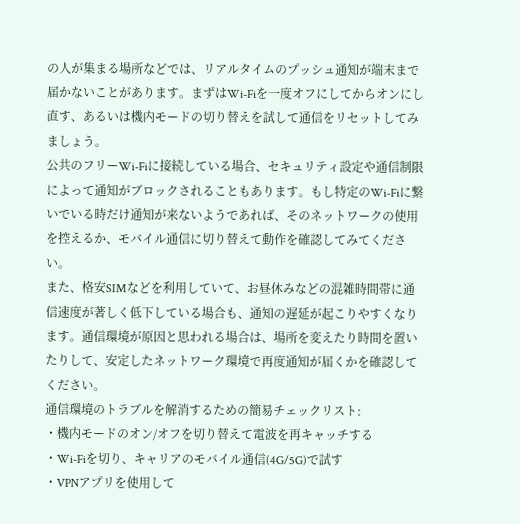の人が集まる場所などでは、リアルタイムのプッシュ通知が端末まで届かないことがあります。まずはWi-Fiを一度オフにしてからオンにし直す、あるいは機内モードの切り替えを試して通信をリセットしてみましょう。
公共のフリーWi-Fiに接続している場合、セキュリティ設定や通信制限によって通知がブロックされることもあります。もし特定のWi-Fiに繋いでいる時だけ通知が来ないようであれば、そのネットワークの使用を控えるか、モバイル通信に切り替えて動作を確認してみてください。
また、格安SIMなどを利用していて、お昼休みなどの混雑時間帯に通信速度が著しく低下している場合も、通知の遅延が起こりやすくなります。通信環境が原因と思われる場合は、場所を変えたり時間を置いたりして、安定したネットワーク環境で再度通知が届くかを確認してください。
通信環境のトラブルを解消するための簡易チェックリスト:
・機内モードのオン/オフを切り替えて電波を再キャッチする
・Wi-Fiを切り、キャリアのモバイル通信(4G/5G)で試す
・VPNアプリを使用して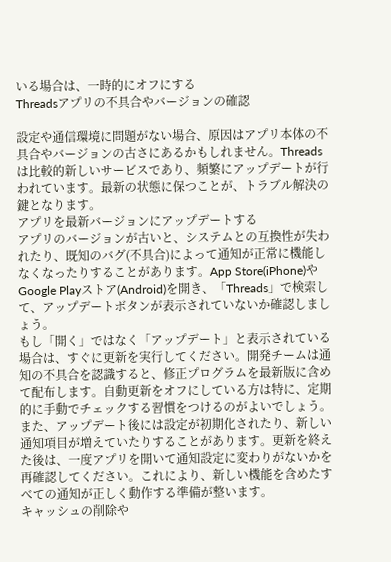いる場合は、一時的にオフにする
Threadsアプリの不具合やバージョンの確認

設定や通信環境に問題がない場合、原因はアプリ本体の不具合やバージョンの古さにあるかもしれません。Threadsは比較的新しいサービスであり、頻繁にアップデートが行われています。最新の状態に保つことが、トラブル解決の鍵となります。
アプリを最新バージョンにアップデートする
アプリのバージョンが古いと、システムとの互換性が失われたり、既知のバグ(不具合)によって通知が正常に機能しなくなったりすることがあります。App Store(iPhone)やGoogle Playストア(Android)を開き、「Threads」で検索して、アップデートボタンが表示されていないか確認しましょう。
もし「開く」ではなく「アップデート」と表示されている場合は、すぐに更新を実行してください。開発チームは通知の不具合を認識すると、修正プログラムを最新版に含めて配布します。自動更新をオフにしている方は特に、定期的に手動でチェックする習慣をつけるのがよいでしょう。
また、アップデート後には設定が初期化されたり、新しい通知項目が増えていたりすることがあります。更新を終えた後は、一度アプリを開いて通知設定に変わりがないかを再確認してください。これにより、新しい機能を含めたすべての通知が正しく動作する準備が整います。
キャッシュの削除や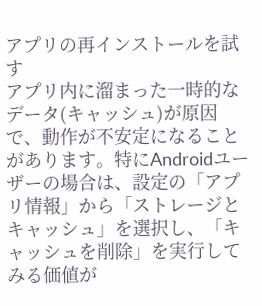アプリの再インストールを試す
アプリ内に溜まった一時的なデータ(キャッシュ)が原因で、動作が不安定になることがあります。特にAndroidユーザーの場合は、設定の「アプリ情報」から「ストレージとキャッシュ」を選択し、「キャッシュを削除」を実行してみる価値が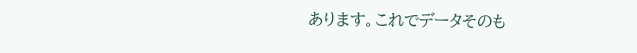あります。これでデータそのも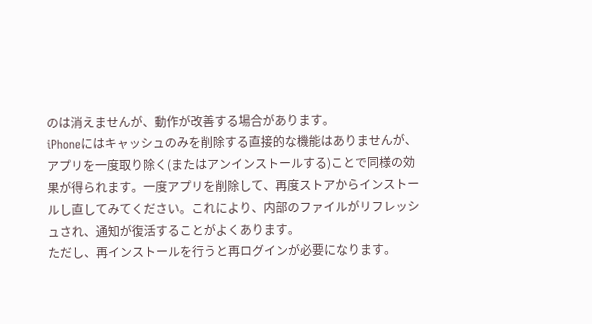のは消えませんが、動作が改善する場合があります。
iPhoneにはキャッシュのみを削除する直接的な機能はありませんが、アプリを一度取り除く(またはアンインストールする)ことで同様の効果が得られます。一度アプリを削除して、再度ストアからインストールし直してみてください。これにより、内部のファイルがリフレッシュされ、通知が復活することがよくあります。
ただし、再インストールを行うと再ログインが必要になります。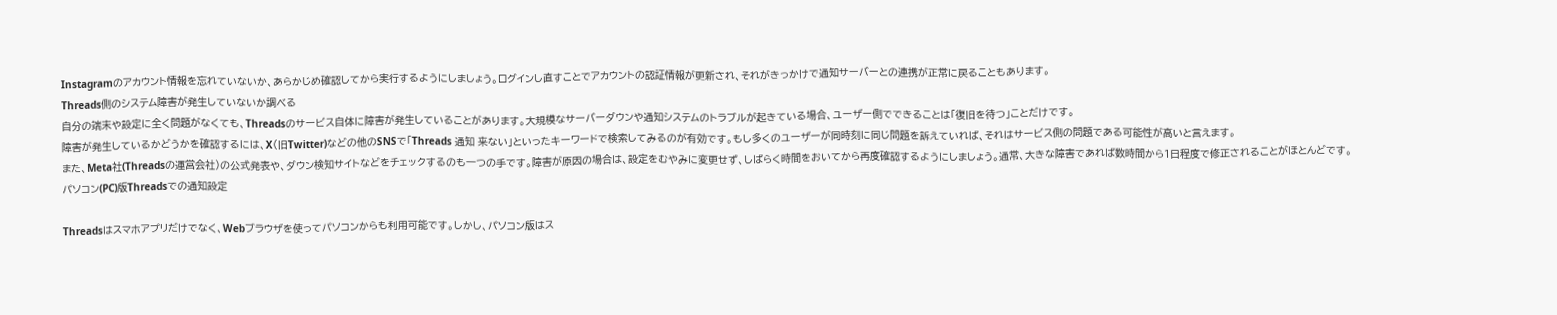Instagramのアカウント情報を忘れていないか、あらかじめ確認してから実行するようにしましょう。ログインし直すことでアカウントの認証情報が更新され、それがきっかけで通知サーバーとの連携が正常に戻ることもあります。
Threads側のシステム障害が発生していないか調べる
自分の端末や設定に全く問題がなくても、Threadsのサービス自体に障害が発生していることがあります。大規模なサーバーダウンや通知システムのトラブルが起きている場合、ユーザー側でできることは「復旧を待つ」ことだけです。
障害が発生しているかどうかを確認するには、X(旧Twitter)などの他のSNSで「Threads 通知 来ない」といったキーワードで検索してみるのが有効です。もし多くのユーザーが同時刻に同じ問題を訴えていれば、それはサービス側の問題である可能性が高いと言えます。
また、Meta社(Threadsの運営会社)の公式発表や、ダウン検知サイトなどをチェックするのも一つの手です。障害が原因の場合は、設定をむやみに変更せず、しばらく時間をおいてから再度確認するようにしましょう。通常、大きな障害であれば数時間から1日程度で修正されることがほとんどです。
パソコン(PC)版Threadsでの通知設定

Threadsはスマホアプリだけでなく、Webブラウザを使ってパソコンからも利用可能です。しかし、パソコン版はス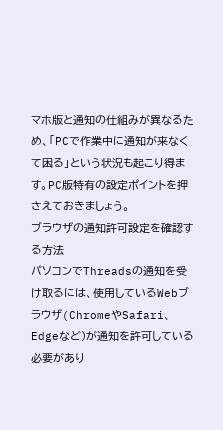マホ版と通知の仕組みが異なるため、「PCで作業中に通知が来なくて困る」という状況も起こり得ます。PC版特有の設定ポイントを押さえておきましょう。
ブラウザの通知許可設定を確認する方法
パソコンでThreadsの通知を受け取るには、使用しているWebブラウザ(ChromeやSafari、Edgeなど)が通知を許可している必要があり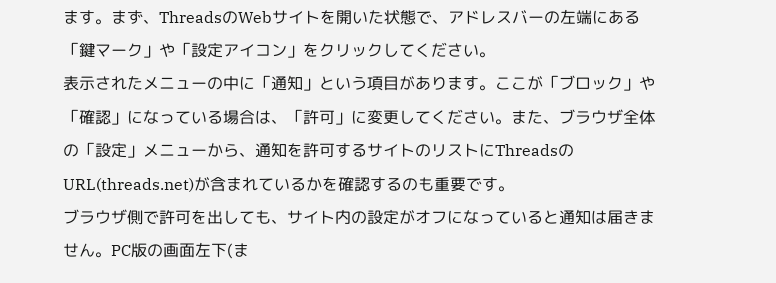ます。まず、ThreadsのWebサイトを開いた状態で、アドレスバーの左端にある「鍵マーク」や「設定アイコン」をクリックしてください。
表示されたメニューの中に「通知」という項目があります。ここが「ブロック」や「確認」になっている場合は、「許可」に変更してください。また、ブラウザ全体の「設定」メニューから、通知を許可するサイトのリストにThreadsのURL(threads.net)が含まれているかを確認するのも重要です。
ブラウザ側で許可を出しても、サイト内の設定がオフになっていると通知は届きません。PC版の画面左下(ま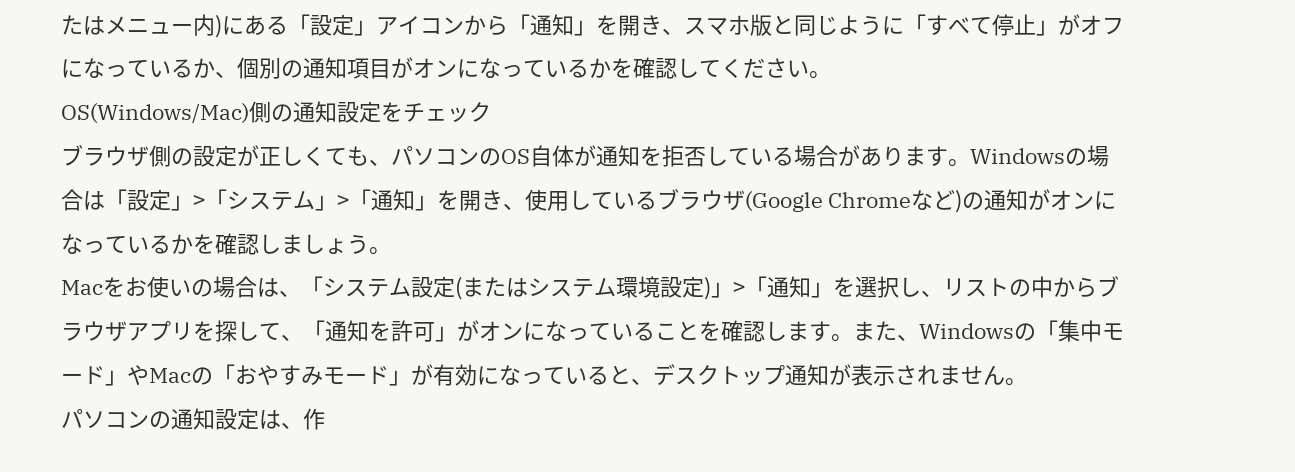たはメニュー内)にある「設定」アイコンから「通知」を開き、スマホ版と同じように「すべて停止」がオフになっているか、個別の通知項目がオンになっているかを確認してください。
OS(Windows/Mac)側の通知設定をチェック
ブラウザ側の設定が正しくても、パソコンのOS自体が通知を拒否している場合があります。Windowsの場合は「設定」>「システム」>「通知」を開き、使用しているブラウザ(Google Chromeなど)の通知がオンになっているかを確認しましょう。
Macをお使いの場合は、「システム設定(またはシステム環境設定)」>「通知」を選択し、リストの中からブラウザアプリを探して、「通知を許可」がオンになっていることを確認します。また、Windowsの「集中モード」やMacの「おやすみモード」が有効になっていると、デスクトップ通知が表示されません。
パソコンの通知設定は、作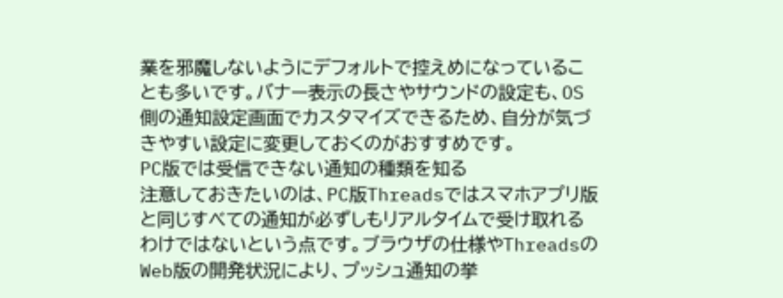業を邪魔しないようにデフォルトで控えめになっていることも多いです。バナー表示の長さやサウンドの設定も、OS側の通知設定画面でカスタマイズできるため、自分が気づきやすい設定に変更しておくのがおすすめです。
PC版では受信できない通知の種類を知る
注意しておきたいのは、PC版Threadsではスマホアプリ版と同じすべての通知が必ずしもリアルタイムで受け取れるわけではないという点です。ブラウザの仕様やThreadsのWeb版の開発状況により、プッシュ通知の挙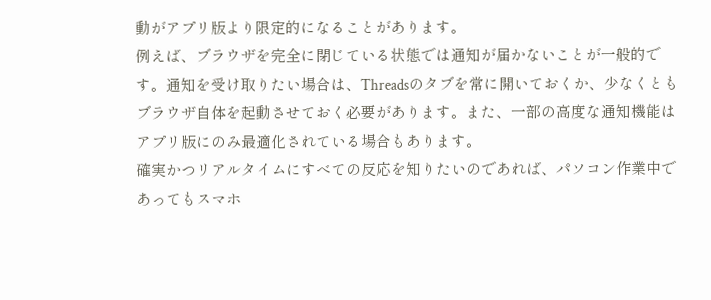動がアプリ版より限定的になることがあります。
例えば、ブラウザを完全に閉じている状態では通知が届かないことが一般的です。通知を受け取りたい場合は、Threadsのタブを常に開いておくか、少なくともブラウザ自体を起動させておく必要があります。また、一部の高度な通知機能はアプリ版にのみ最適化されている場合もあります。
確実かつリアルタイムにすべての反応を知りたいのであれば、パソコン作業中であってもスマホ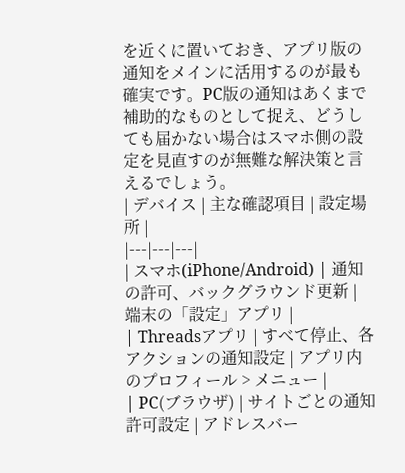を近くに置いておき、アプリ版の通知をメインに活用するのが最も確実です。PC版の通知はあくまで補助的なものとして捉え、どうしても届かない場合はスマホ側の設定を見直すのが無難な解決策と言えるでしょう。
| デバイス | 主な確認項目 | 設定場所 |
|---|---|---|
| スマホ(iPhone/Android) | 通知の許可、バックグラウンド更新 | 端末の「設定」アプリ |
| Threadsアプリ | すべて停止、各アクションの通知設定 | アプリ内のプロフィール > メニュー |
| PC(ブラウザ) | サイトごとの通知許可設定 | アドレスバー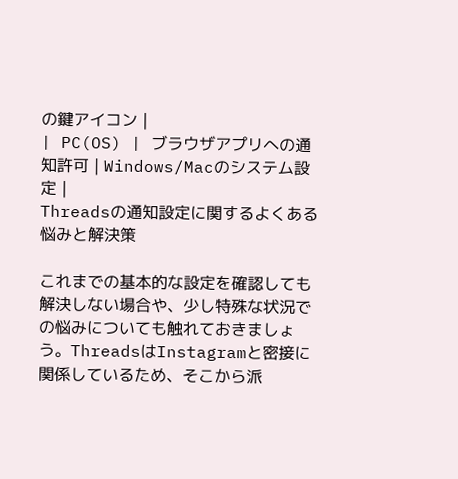の鍵アイコン |
| PC(OS) | ブラウザアプリへの通知許可 | Windows/Macのシステム設定 |
Threadsの通知設定に関するよくある悩みと解決策

これまでの基本的な設定を確認しても解決しない場合や、少し特殊な状況での悩みについても触れておきましょう。ThreadsはInstagramと密接に関係しているため、そこから派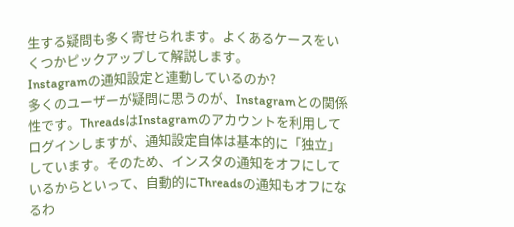生する疑問も多く寄せられます。よくあるケースをいくつかピックアップして解説します。
Instagramの通知設定と連動しているのか?
多くのユーザーが疑問に思うのが、Instagramとの関係性です。ThreadsはInstagramのアカウントを利用してログインしますが、通知設定自体は基本的に「独立」しています。そのため、インスタの通知をオフにしているからといって、自動的にThreadsの通知もオフになるわ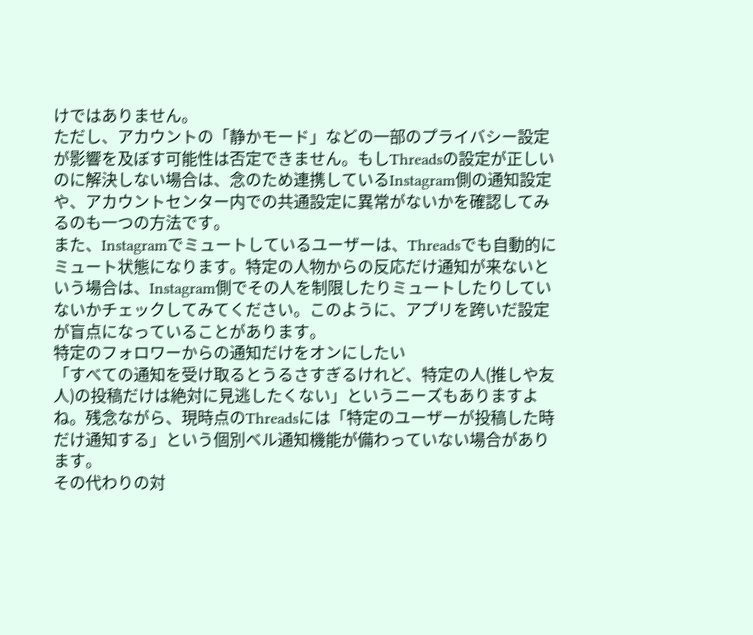けではありません。
ただし、アカウントの「静かモード」などの一部のプライバシー設定が影響を及ぼす可能性は否定できません。もしThreadsの設定が正しいのに解決しない場合は、念のため連携しているInstagram側の通知設定や、アカウントセンター内での共通設定に異常がないかを確認してみるのも一つの方法です。
また、Instagramでミュートしているユーザーは、Threadsでも自動的にミュート状態になります。特定の人物からの反応だけ通知が来ないという場合は、Instagram側でその人を制限したりミュートしたりしていないかチェックしてみてください。このように、アプリを跨いだ設定が盲点になっていることがあります。
特定のフォロワーからの通知だけをオンにしたい
「すべての通知を受け取るとうるさすぎるけれど、特定の人(推しや友人)の投稿だけは絶対に見逃したくない」というニーズもありますよね。残念ながら、現時点のThreadsには「特定のユーザーが投稿した時だけ通知する」という個別ベル通知機能が備わっていない場合があります。
その代わりの対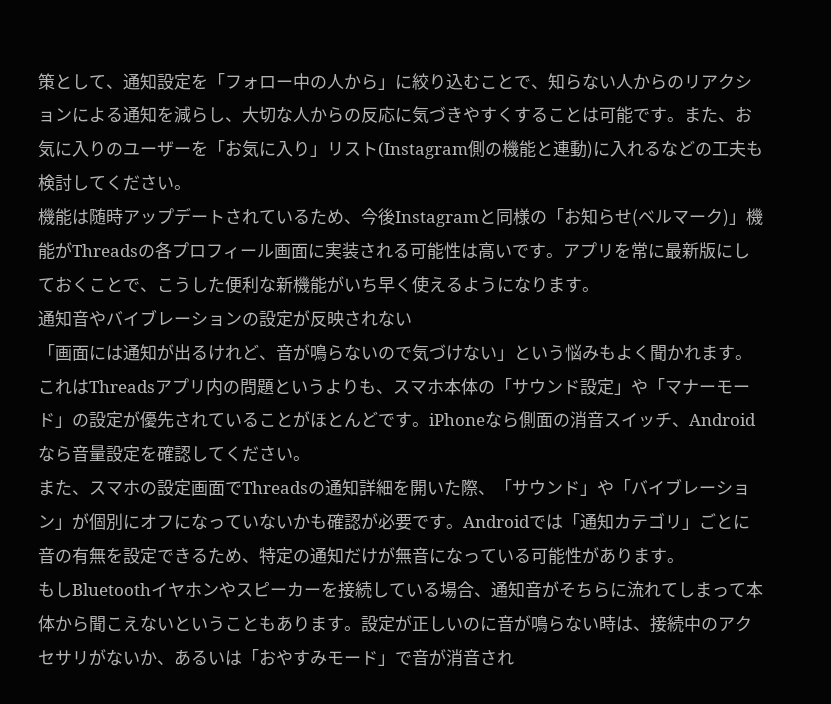策として、通知設定を「フォロー中の人から」に絞り込むことで、知らない人からのリアクションによる通知を減らし、大切な人からの反応に気づきやすくすることは可能です。また、お気に入りのユーザーを「お気に入り」リスト(Instagram側の機能と連動)に入れるなどの工夫も検討してください。
機能は随時アップデートされているため、今後Instagramと同様の「お知らせ(ベルマーク)」機能がThreadsの各プロフィール画面に実装される可能性は高いです。アプリを常に最新版にしておくことで、こうした便利な新機能がいち早く使えるようになります。
通知音やバイブレーションの設定が反映されない
「画面には通知が出るけれど、音が鳴らないので気づけない」という悩みもよく聞かれます。これはThreadsアプリ内の問題というよりも、スマホ本体の「サウンド設定」や「マナーモード」の設定が優先されていることがほとんどです。iPhoneなら側面の消音スイッチ、Androidなら音量設定を確認してください。
また、スマホの設定画面でThreadsの通知詳細を開いた際、「サウンド」や「バイブレーション」が個別にオフになっていないかも確認が必要です。Androidでは「通知カテゴリ」ごとに音の有無を設定できるため、特定の通知だけが無音になっている可能性があります。
もしBluetoothイヤホンやスピーカーを接続している場合、通知音がそちらに流れてしまって本体から聞こえないということもあります。設定が正しいのに音が鳴らない時は、接続中のアクセサリがないか、あるいは「おやすみモード」で音が消音され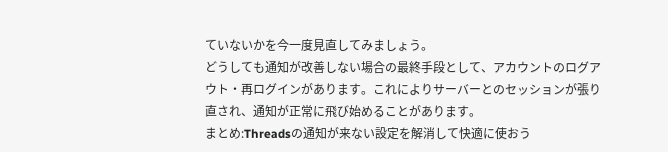ていないかを今一度見直してみましょう。
どうしても通知が改善しない場合の最終手段として、アカウントのログアウト・再ログインがあります。これによりサーバーとのセッションが張り直され、通知が正常に飛び始めることがあります。
まとめ:Threadsの通知が来ない設定を解消して快適に使おう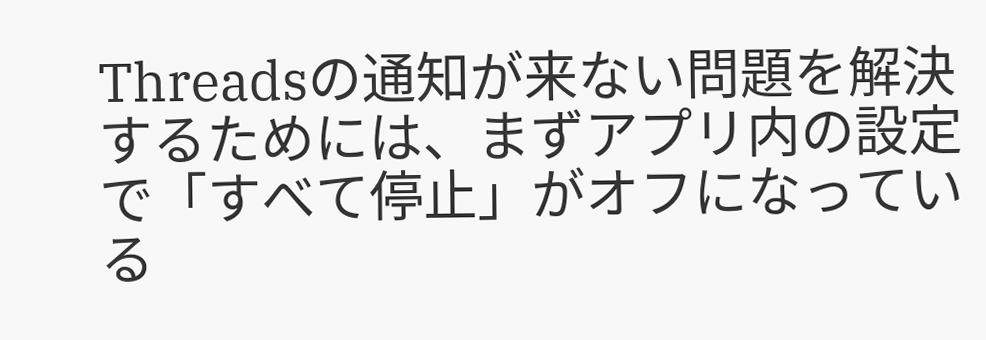Threadsの通知が来ない問題を解決するためには、まずアプリ内の設定で「すべて停止」がオフになっている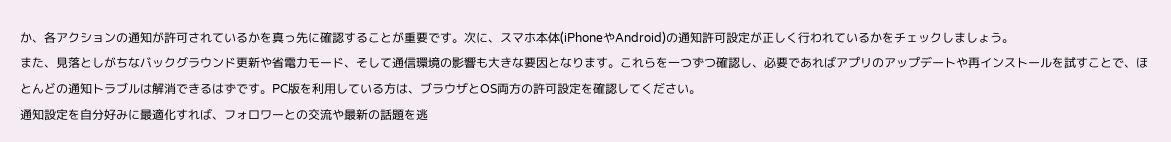か、各アクションの通知が許可されているかを真っ先に確認することが重要です。次に、スマホ本体(iPhoneやAndroid)の通知許可設定が正しく行われているかをチェックしましょう。
また、見落としがちなバックグラウンド更新や省電力モード、そして通信環境の影響も大きな要因となります。これらを一つずつ確認し、必要であればアプリのアップデートや再インストールを試すことで、ほとんどの通知トラブルは解消できるはずです。PC版を利用している方は、ブラウザとOS両方の許可設定を確認してください。
通知設定を自分好みに最適化すれば、フォロワーとの交流や最新の話題を逃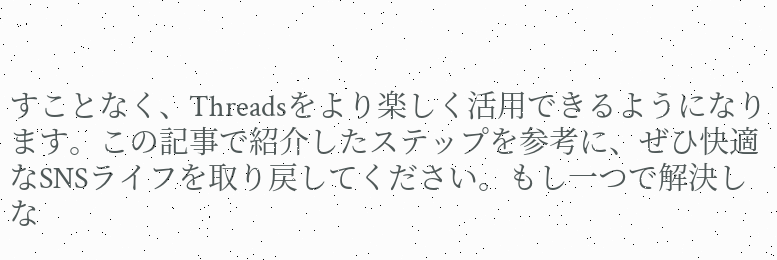すことなく、Threadsをより楽しく活用できるようになります。この記事で紹介したステップを参考に、ぜひ快適なSNSライフを取り戻してください。もし一つで解決しな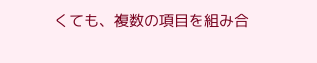くても、複数の項目を組み合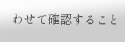わせて確認すること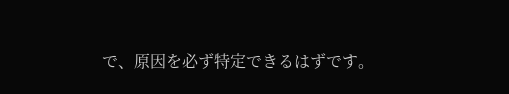で、原因を必ず特定できるはずです。